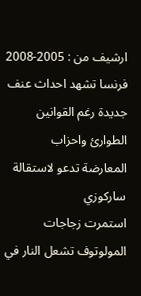ارشيف من : 2005-2008
فرنسا تشهد احداث عنف جديدة رغم القوانين الطوارئ واحزاب المعارضة تدعو لاستقالة ساركوزي
استمرت زجاجات المولوتوف تشعل النار في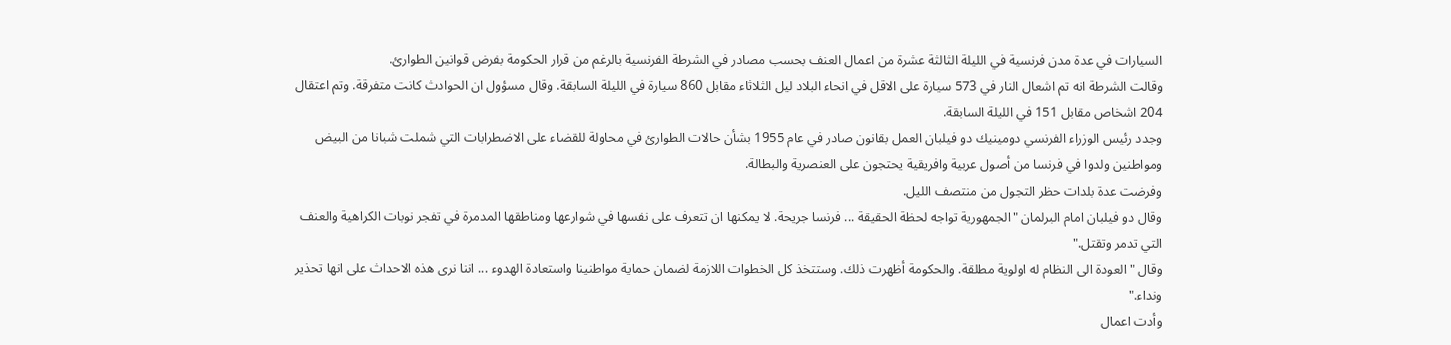السيارات في عدة مدن فرنسية في الليلة الثالثة عشرة من اعمال العنف بحسب مصادر في الشرطة الفرنسية بالرغم من قرار الحكومة بفرض قوانين الطوارئ.
وقالت الشرطة انه تم اشعال النار في 573 سيارة على الاقل في انحاء البلاد ليل الثلاثاء مقابل 860 سيارة في الليلة السابقة. وقال مسؤول ان الحوادث كانت متفرقة. وتم اعتقال 204 اشخاص مقابل 151 في الليلة السابقة.
وجدد رئيس الوزراء الفرنسي دومينيك دو فيلبان العمل بقانون صادر في عام 1955 بشأن حالات الطوارئ في محاولة للقضاء على الاضطرابات التي شملت شبانا من البيض ومواطنين ولدوا في فرنسا من أصول عربية وافريقية يحتجون على العنصرية والبطالة.
وفرضت عدة بلدات حظر التجول من منتصف الليل.
وقال دو فيلبان امام البرلمان "الجمهورية تواجه لحظة الحقيقة ... فرنسا جريحة. لا يمكنها ان تتعرف على نفسها في شوارعها ومناطقها المدمرة في تفجر نوبات الكراهية والعنف التي تدمر وتقتل."
وقال "العودة الى النظام له اولوية مطلقة. والحكومة أظهرت ذلك. وستتخذ كل الخطوات اللازمة لضمان حماية مواطنينا واستعادة الهدوء ... اننا نرى هذه الاحداث على انها تحذير ونداء."
وأدت اعمال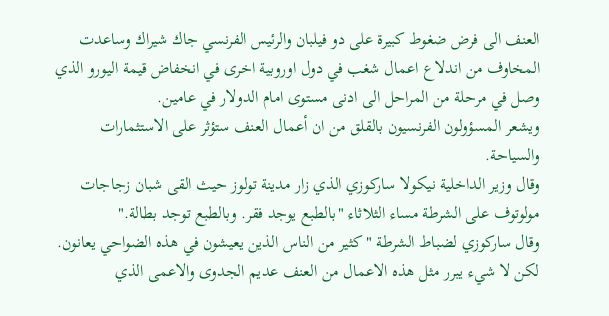العنف الى فرض ضغوط كبيرة على دو فيلبان والرئيس الفرنسي جاك شيراك وساعدت المخاوف من اندلاع اعمال شغب في دول اوروبية اخرى في انخفاض قيمة اليورو الذي وصل في مرحلة من المراحل الى ادنى مستوى امام الدولار في عامين.
ويشعر المسؤولون الفرنسيون بالقلق من ان أعمال العنف ستؤثر على الاستثمارات والسياحة.
وقال وزير الداخلية نيكولا ساركوزي الذي زار مدينة تولوز حيث القى شبان زجاجات مولوتوف على الشرطة مساء الثلاثاء "بالطبع يوجد فقر. وبالطبع توجد بطالة."
وقال ساركوزي لضباط الشرطة "كثير من الناس الذين يعيشون في هذه الضواحي يعانون. لكن لا شيء يبرر مثل هذه الاعمال من العنف عديم الجدوى والاعمى الذي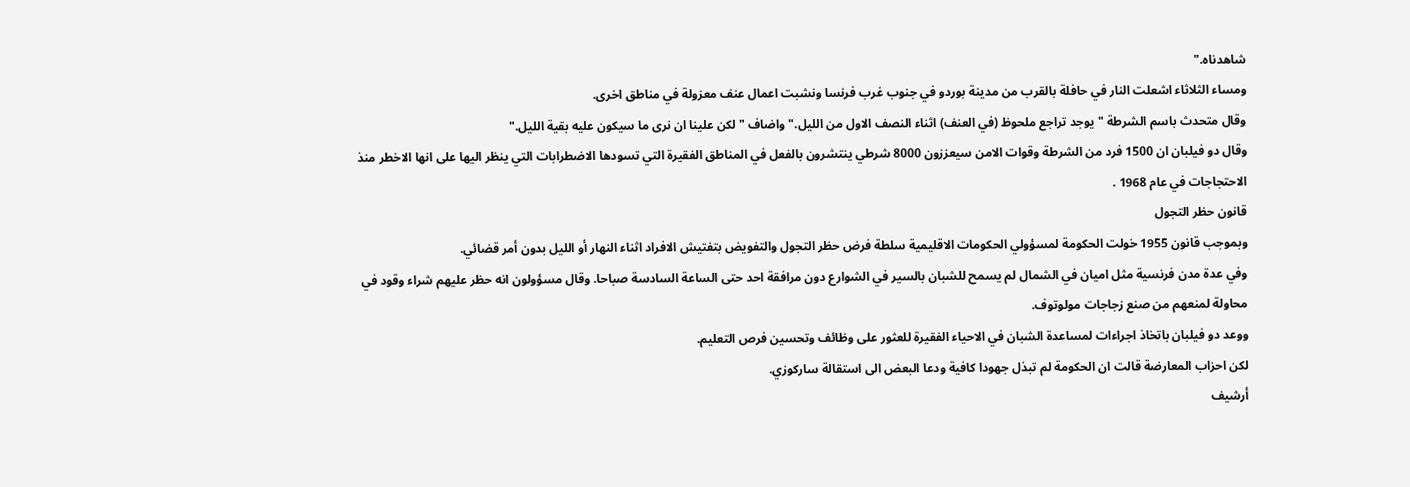شاهدناه."
ومساء الثلاثاء اشعلت النار في حافلة بالقرب من مدينة بوردو في جنوب غرب فرنسا ونشبت اعمال عنف معزولة في مناطق اخرى.
وقال متحدث باسم الشرطة "يوجد تراجع ملحوظ (في العنف) اثناء النصف الاول من الليل." واضاف "لكن علينا ان نرى ما سيكون عليه بقية الليل."
وقال دو فيلبان ان 1500 فرد من الشرطة وقوات الامن سيعززون 8000 شرطي ينتشرون بالفعل في المناطق الفقيرة التي تسودها الاضطرابات التي ينظر اليها على انها الاخطر منذ الاحتجاجات في عام 1968 .
قانون حظر التجول
وبموجب قانون 1955 خولت الحكومة لمسؤولي الحكومات الاقليمية سلطة فرض حظر التجول والتفويض بتفتيش الافراد اثناء النهار أو الليل بدون أمر قضائي.
وفي عدة مدن فرنسية مثل اميان في الشمال لم يسمح للشبان بالسير في الشوارع دون مرافقة احد حتى الساعة السادسة صباحا. وقال مسؤولون انه حظر عليهم شراء وقود في محاولة لمنعهم من صنع زجاجات مولوتوف.
ووعد دو فيلبان باتخاذ اجراءات لمساعدة الشبان في الاحياء الفقيرة للعثور على وظائف وتحسين فرص التعليم.
لكن احزاب المعارضة قالت ان الحكومة لم تبذل جهودا كافية ودعا البعض الى استقالة ساركوزي.
أرشيف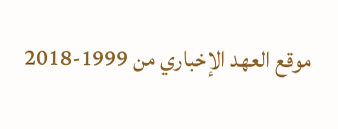موقع العهد الإخباري من 1999-2018